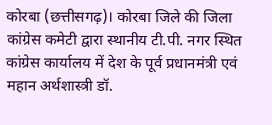कोरबा (छत्तीसगढ़)। कोरबा जिले की जिला कांग्रेस कमेटी द्वारा स्थानीय टी.पी. नगर स्थित कांग्रेस कार्यालय में देश के पूर्व प्रधानमंत्री एवं महान अर्थशास्त्री डॉ.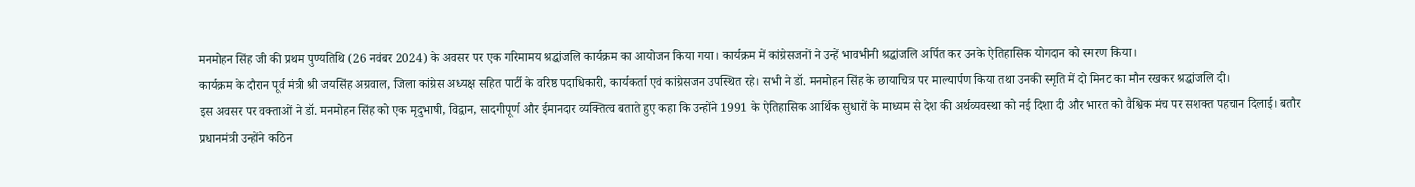मनमोहन सिंह जी की प्रथम पुण्यतिथि (26 नवंबर 2024) के अवसर पर एक गरिमामय श्रद्धांजलि कार्यक्रम का आयोजन किया गया। कार्यक्रम में कांग्रेसजनों ने उन्हें भावभीनी श्रद्धांजलि अर्पित कर उनके ऐतिहासिक योगदान को स्मरण किया।
कार्यक्रम के दौरान पूर्व मंत्री श्री जयसिंह अग्रवाल, जिला कांग्रेस अध्यक्ष सहित पार्टी के वरिष्ठ पदाधिकारी, कार्यकर्ता एवं कांग्रेसजन उपस्थित रहे। सभी ने डॉ. मनमोहन सिंह के छायाचित्र पर माल्यार्पण किया तथा उनकी स्मृति में दो मिनट का मौन रखकर श्रद्धांजलि दी।
इस अवसर पर वक्ताओं ने डॉ. मनमोहन सिंह को एक मृदुभाषी, विद्वान, सादगीपूर्ण और ईमानदार व्यक्तित्व बताते हुए कहा कि उन्होंने 1991 के ऐतिहासिक आर्थिक सुधारों के माध्यम से देश की अर्थव्यवस्था को नई दिशा दी और भारत को वैश्विक मंच पर सशक्त पहचान दिलाई। बतौर प्रधानमंत्री उन्होंने कठिन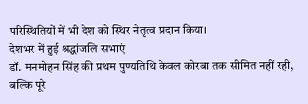परिस्थितियों में भी देश को स्थिर नेतृत्व प्रदान किया।
देशभर में हुई श्रद्धांजलि सभाएं
डॉ. मनमोहन सिंह की प्रथम पुण्यतिथि केवल कोरबा तक सीमित नहीं रही, बल्कि पूरे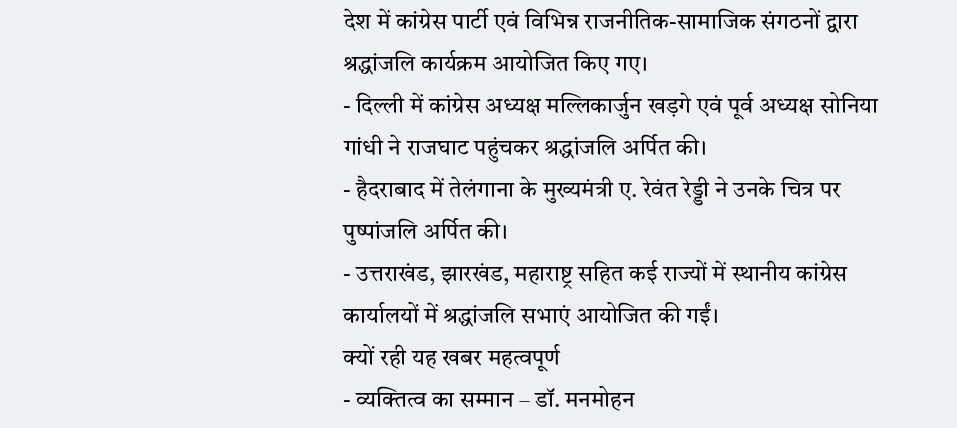देश में कांग्रेस पार्टी एवं विभिन्न राजनीतिक-सामाजिक संगठनों द्वारा श्रद्धांजलि कार्यक्रम आयोजित किए गए।
- दिल्ली में कांग्रेस अध्यक्ष मल्लिकार्जुन खड़गे एवं पूर्व अध्यक्ष सोनिया गांधी ने राजघाट पहुंचकर श्रद्धांजलि अर्पित की।
- हैदराबाद में तेलंगाना के मुख्यमंत्री ए. रेवंत रेड्डी ने उनके चित्र पर पुष्पांजलि अर्पित की।
- उत्तराखंड, झारखंड, महाराष्ट्र सहित कई राज्यों में स्थानीय कांग्रेस कार्यालयों में श्रद्धांजलि सभाएं आयोजित की गईं।
क्यों रही यह खबर महत्वपूर्ण
- व्यक्तित्व का सम्मान – डॉ. मनमोहन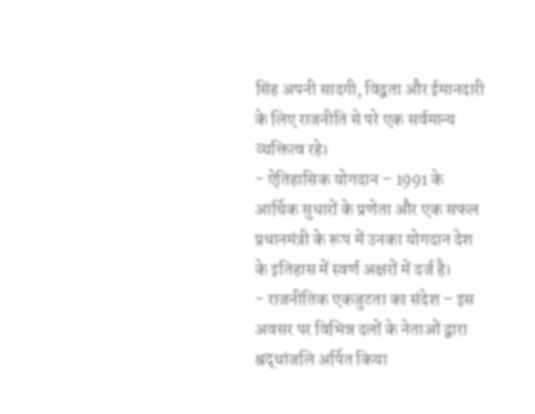सिंह अपनी सादगी, विद्वता और ईमानदारी के लिए राजनीति से परे एक सर्वमान्य व्यक्तित्व रहे।
- ऐतिहासिक योगदान – 1991 के आर्थिक सुधारों के प्रणेता और एक सफल प्रधानमंत्री के रूप में उनका योगदान देश के इतिहास में स्वर्ण अक्षरों में दर्ज है।
- राजनीतिक एकजुटता का संदेश – इस अवसर पर विभिन्न दलों के नेताओं द्वारा श्रद्धांजलि अर्पित किया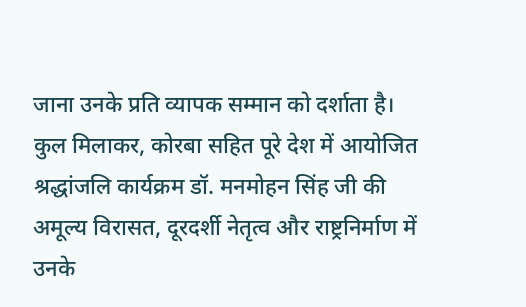जाना उनके प्रति व्यापक सम्मान को दर्शाता है।
कुल मिलाकर, कोरबा सहित पूरे देश में आयोजित श्रद्धांजलि कार्यक्रम डॉ. मनमोहन सिंह जी की अमूल्य विरासत, दूरदर्शी नेतृत्व और राष्ट्रनिर्माण में उनके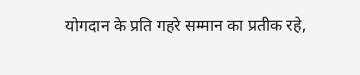योगदान के प्रति गहरे सम्मान का प्रतीक रहे,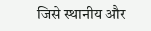जिसे स्थानीय और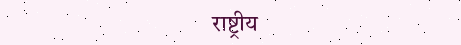राष्ट्रीय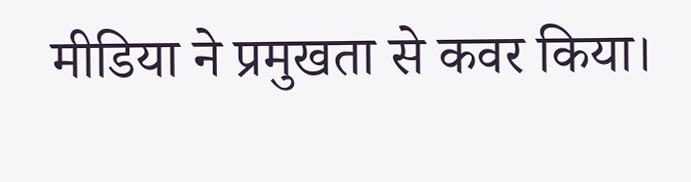मीडिया ने प्रमुखता से कवर किया।